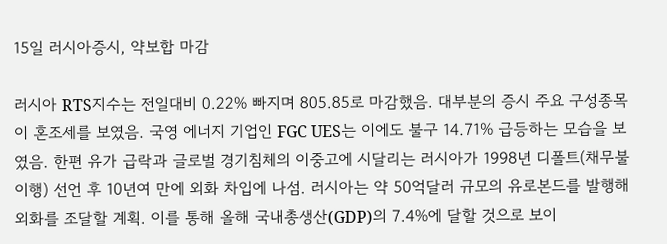15일 러시아증시, 약보합 마감

러시아 RTS지수는 전일대비 0.22% 빠지며 805.85로 마감했음. 대부분의 증시 주요 구성종목이 혼조세를 보였음. 국영 에너지 기업인 FGC UES는 이에도 불구 14.71% 급등하는 모습을 보였음. 한편 유가 급락과 글로벌 경기침체의 이중고에 시달리는 러시아가 1998년 디폴트(채무불이행) 선언 후 10년여 만에 외화 차입에 나섬. 러시아는 약 50억달러 규모의 유로본드를 발행해 외화를 조달할 계획. 이를 통해 올해 국내총생산(GDP)의 7.4%에 달할 것으로 보이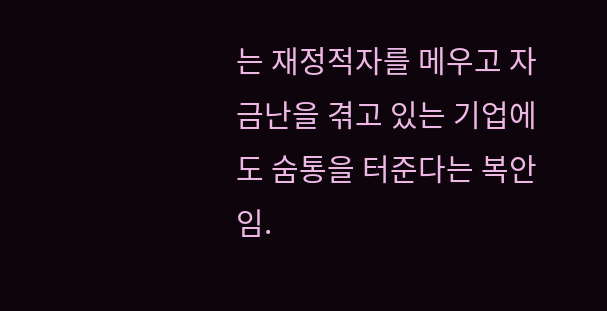는 재정적자를 메우고 자금난을 겪고 있는 기업에도 숨통을 터준다는 복안임.